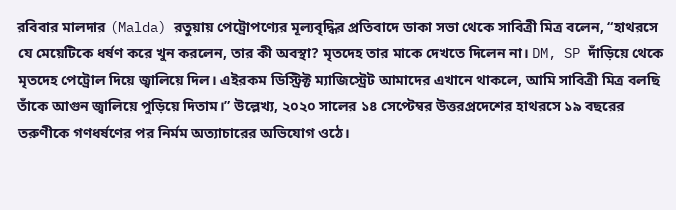রবিবার মালদার (Malda) রতুয়ায় পেট্রোপণ্যের মূল্যবৃদ্ধির প্রতিবাদে ডাকা সভা থেকে সাবিত্রী মিত্র বলেন, “হাথরসে যে মেয়েটিকে ধর্ষণ করে খুন করলেন, তার কী অবস্থা? মৃতদেহ তার মাকে দেখতে দিলেন না। DM, SP দাঁড়িয়ে থেকে মৃতদেহ পেট্রোল দিয়ে জ্বালিয়ে দিল। এইরকম ডিস্ট্রিক্ট ম্যাজিস্ট্রেট আমাদের এখানে থাকলে, আমি সাবিত্রী মিত্র বলছি তাঁকে আগুন জ্বালিয়ে পুড়িয়ে দিতাম।” উল্লেখ্য, ২০২০ সালের ১৪ সেপ্টেম্বর উত্তরপ্রদেশের হাথরসে ১৯ বছরের তরুণীকে গণধর্ষণের পর নির্মম অত্যাচারের অভিযোগ ওঠে।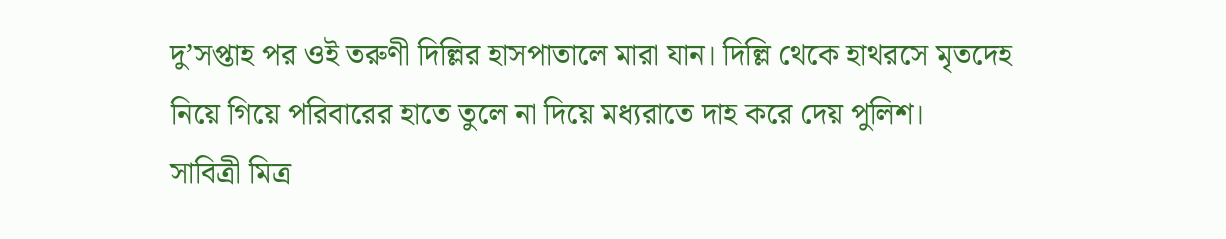দু’সপ্তাহ পর ওই তরুণী দিল্লির হাসপাতালে মারা যান। দিল্লি থেকে হাথরসে মৃতদেহ নিয়ে গিয়ে পরিবারের হাতে তুলে না দিয়ে মধ্যরাতে দাহ করে দেয় পুলিশ।
সাবিত্রী মিত্র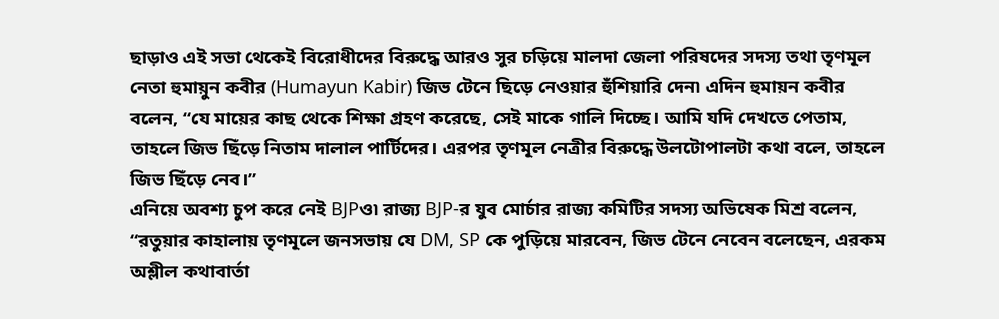ছাড়াও এই সভা থেকেই বিরোধীদের বিরুদ্ধে আরও সুর চড়িয়ে মালদা জেলা পরিষদের সদস্য তথা তৃণমূল নেতা হুমায়ুন কবীর (Humayun Kabir) জিভ টেনে ছিড়ে নেওয়ার হুঁশিয়ারি দেন৷ এদিন হুমায়ন কবীর বলেন, “যে মায়ের কাছ থেকে শিক্ষা গ্রহণ করেছে, সেই মাকে গালি দিচ্ছে। আমি যদি দেখতে পেতাম, তাহলে জিভ ছিঁড়ে নিতাম দালাল পার্টিদের। এরপর তৃণমূল নেত্রীর বিরুদ্ধে উলটোপালটা কথা বলে, তাহলে জিভ ছিঁড়ে নেব।”
এনিয়ে অবশ্য চুপ করে নেই BJPও৷ রাজ্য BJP-র যুব মোর্চার রাজ্য কমিটির সদস্য অভিষেক মিশ্র বলেন, “রতুয়ার কাহালায় তৃণমূলে জনসভায় যে DM, SP কে পুড়িয়ে মারবেন, জিভ টেনে নেবেন বলেছেন, এরকম অশ্লীল কথাবার্তা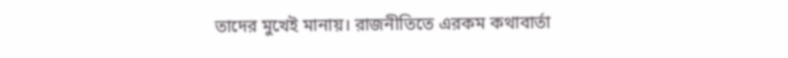তাদের মুখেই মানায়। রাজনীতিতে এরকম কথাবার্তা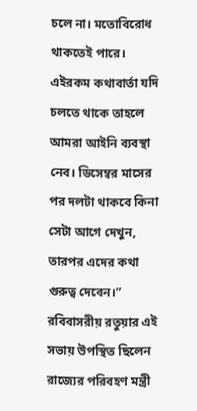চলে না। মতোবিরোধ থাকতেই পারে। এইরকম কথাবার্তা যদি চলতে থাকে তাহলে আমরা আইনি ব্যবস্থা নেব। ডিসেম্বর মাসের পর দলটা থাকবে কিনা সেটা আগে দেখুন, তারপর এদের কথা গুরুত্ব দেবেন।”
রবিবাসরীয় রতুয়ার এই সভায় উপস্থিত ছিলেন রাজ্যের পরিবহণ মন্ত্রী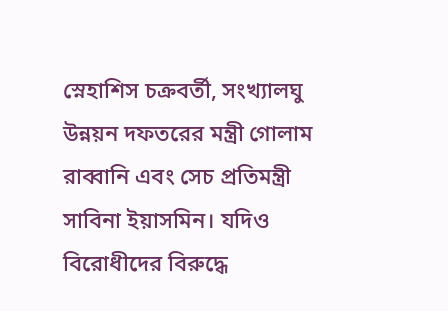স্নেহাশিস চক্রবর্তী, সংখ্যালঘু উন্নয়ন দফতরের মন্ত্রী গোলাম রাব্বানি এবং সেচ প্রতিমন্ত্রী সাবিনা ইয়াসমিন। যদিও বিরোধীদের বিরুদ্ধে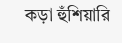কড়া হুঁশিয়ারি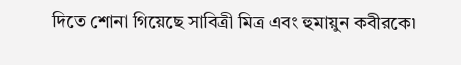দিতে শোনা গিয়েছে সাবিত্রী মিত্র এবং হুমায়ুন কবীরকে৷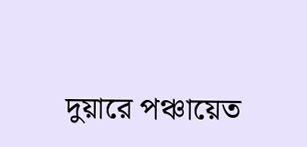দুয়ারে পঞ্চায়েত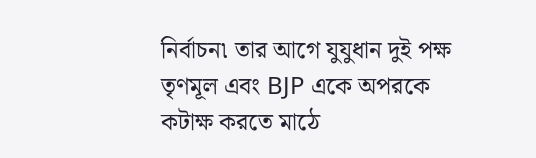নির্বাচন৷ তার আগে যুযুধান দুই পক্ষ তৃণমূল এবং BJP একে অপরকে কটাক্ষ করতে মাঠে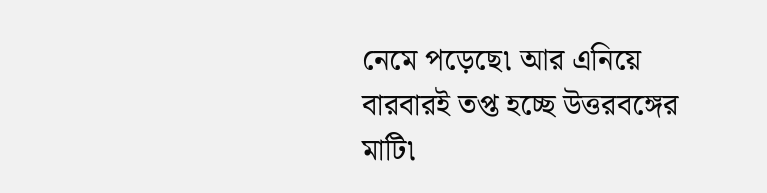নেমে পড়েছে৷ আর এনিয়ে বারবারই তপ্ত হচ্ছে উত্তরবঙ্গের মাটি৷